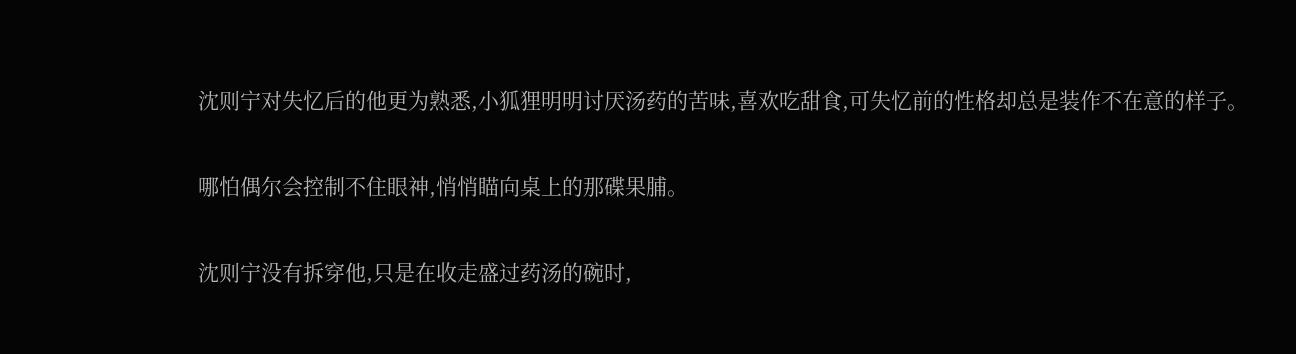沈则宁对失忆后的他更为熟悉,小狐狸明明讨厌汤药的苦味,喜欢吃甜食,可失忆前的性格却总是装作不在意的样子。

哪怕偶尔会控制不住眼神,悄悄瞄向桌上的那碟果脯。

沈则宁没有拆穿他,只是在收走盛过药汤的碗时,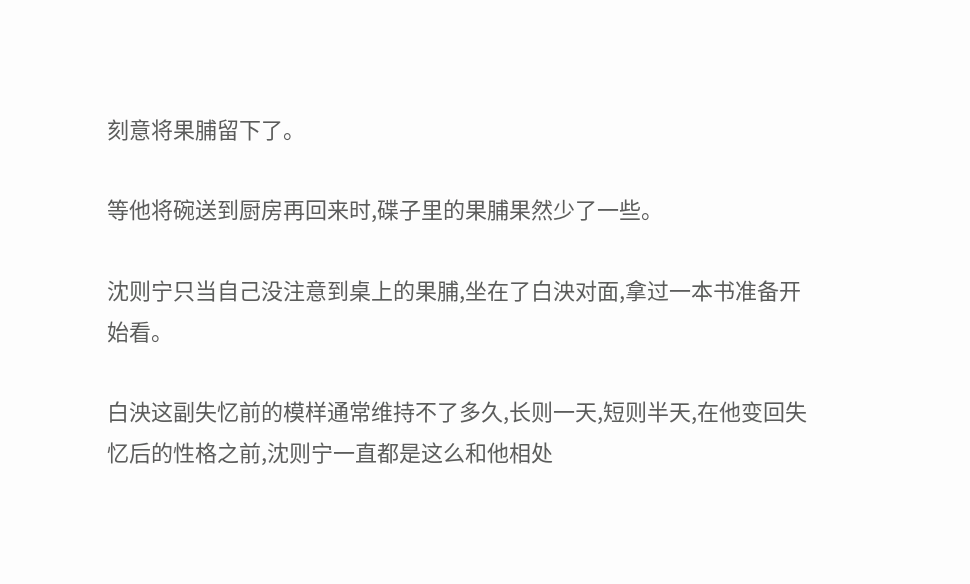刻意将果脯留下了。

等他将碗送到厨房再回来时,碟子里的果脯果然少了一些。

沈则宁只当自己没注意到桌上的果脯,坐在了白泱对面,拿过一本书准备开始看。

白泱这副失忆前的模样通常维持不了多久,长则一天,短则半天,在他变回失忆后的性格之前,沈则宁一直都是这么和他相处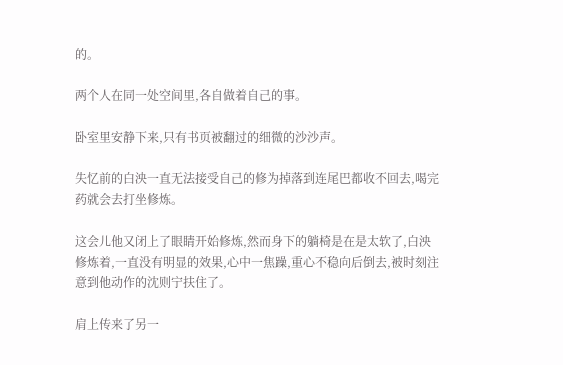的。

两个人在同一处空间里,各自做着自己的事。

卧室里安静下来,只有书页被翻过的细微的沙沙声。

失忆前的白泱一直无法接受自己的修为掉落到连尾巴都收不回去,喝完药就会去打坐修炼。

这会儿他又闭上了眼睛开始修炼,然而身下的躺椅是在是太软了,白泱修炼着,一直没有明显的效果,心中一焦躁,重心不稳向后倒去,被时刻注意到他动作的沈则宁扶住了。

肩上传来了另一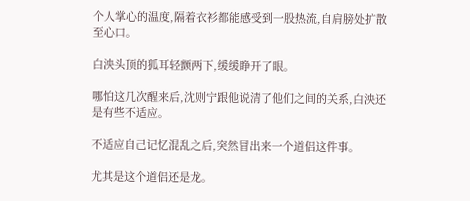个人掌心的温度,隔着衣衫都能感受到一股热流,自肩膀处扩散至心口。

白泱头顶的狐耳轻颤两下,缓缓睁开了眼。

哪怕这几次醒来后,沈则宁跟他说清了他们之间的关系,白泱还是有些不适应。

不适应自己记忆混乱之后,突然冒出来一个道侣这件事。

尤其是这个道侣还是龙。